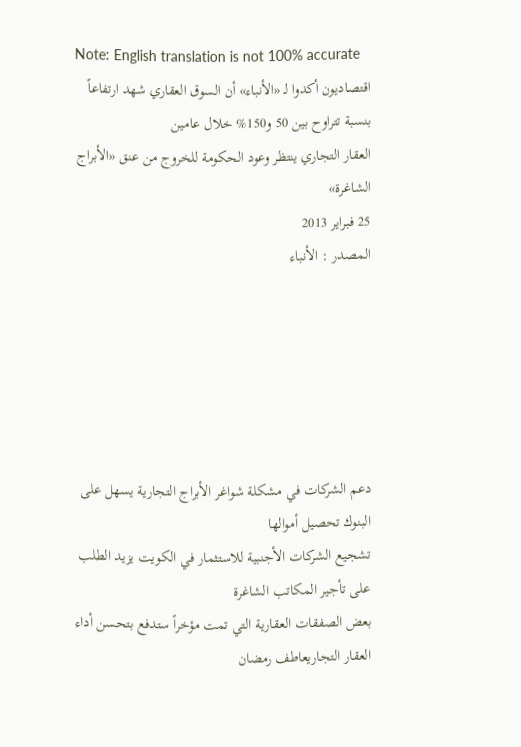Note: English translation is not 100% accurate
اقتصاديون أكدوا لـ «الأنباء» أن السوق العقاري شهد ارتفاعاً بنسبة تتراوح بين 50 و150% خلال عامين
العقار التجاري ينتظر وعود الحكومة للخروج من عنق «الأبراج الشاغرة»
25 فبراير 2013
المصدر : الأنباء






دعم الشركات في مشكلة شواغر الأبراج التجارية يسهل على البنوك تحصيل أموالها
تشجيع الشركات الأجنبية للاستثمار في الكويت يزيد الطلب على تأجير المكاتب الشاغرة
بعض الصفقات العقارية التي تمت مؤخراً ستدفع بتحسن أداء العقار التجاريعاطف رمضان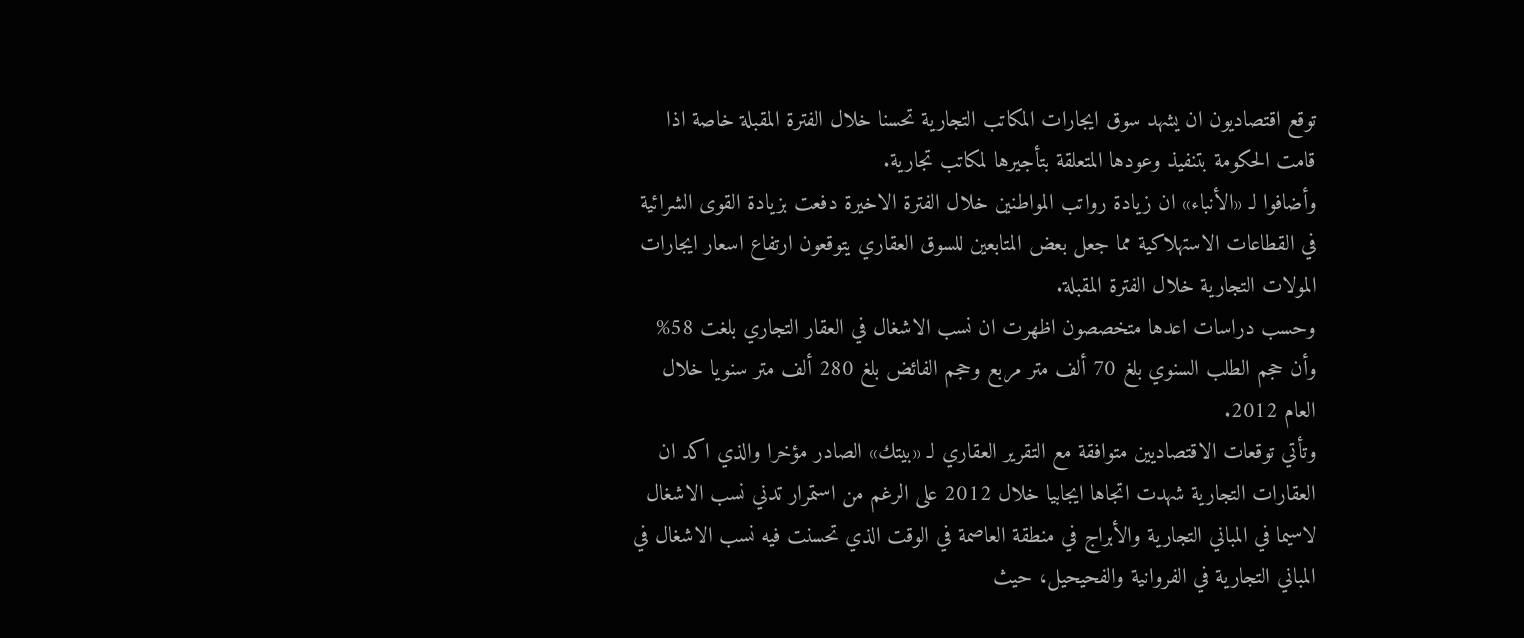توقع اقتصاديون ان يشهد سوق ايجارات المكاتب التجارية تحسنا خلال الفترة المقبلة خاصة اذا قامت الحكومة بتنفيذ وعودها المتعلقة بتأجيرها لمكاتب تجارية.
وأضافوا لـ «الأنباء» ان زيادة رواتب المواطنين خلال الفترة الاخيرة دفعت بزيادة القوى الشرائية في القطاعات الاستهلاكية مما جعل بعض المتابعين للسوق العقاري يتوقعون ارتفاع اسعار ايجارات المولات التجارية خلال الفترة المقبلة.
وحسب دراسات اعدها متخصصون اظهرت ان نسب الاشغال في العقار التجاري بلغت 58% وأن حجم الطلب السنوي بلغ 70 ألف متر مربع وحجم الفائض بلغ 280 ألف متر سنويا خلال العام 2012.
وتأتي توقعات الاقتصاديين متوافقة مع التقرير العقاري لـ «بيتك» الصادر مؤخرا والذي اكد ان العقارات التجارية شهدت اتجاها ايجابيا خلال 2012 على الرغم من استمرار تدني نسب الاشغال لاسيما في المباني التجارية والأبراج في منطقة العاصمة في الوقت الذي تحسنت فيه نسب الاشغال في المباني التجارية في الفروانية والفحيحيل، حيث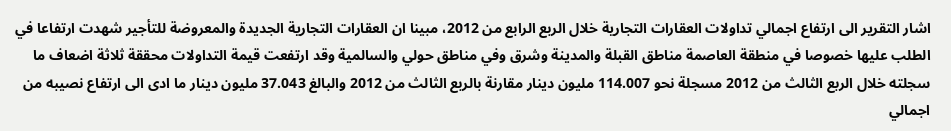اشار التقرير الى ارتفاع اجمالي تداولات العقارات التجارية خلال الربع الرابع من 2012، مبينا ان العقارات التجارية الجديدة والمعروضة للتأجير شهدت ارتفاعا في الطلب عليها خصوصا في منطقة العاصمة مناطق القبلة والمدينة وشرق وفي مناطق حولي والسالمية وقد ارتفعت قيمة التداولات محققة ثلاثة اضعاف ما سجلته خلال الربع الثالث من 2012 مسجلة نحو 114.007 مليون دينار مقارنة بالربع الثالث من 2012 والبالغ 37.043 مليون دينار ما ادى الى ارتفاع نصيبه من اجمالي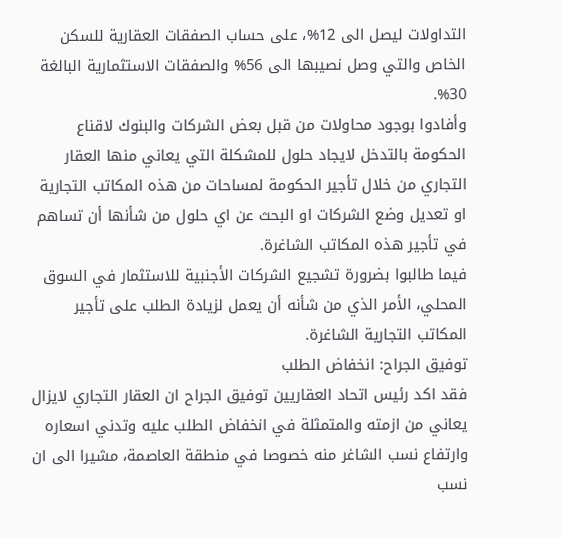التداولات ليصل الى 12%، على حساب الصفقات العقارية للسكن الخاص والتي وصل نصيبها الى 56% والصفقات الاستثمارية البالغة 30%.
وأفادوا بوجود محاولات من قبل بعض الشركات والبنوك لاقناع الحكومة بالتدخل لايجاد حلول للمشكلة التي يعاني منها العقار التجاري من خلال تأجير الحكومة لمساحات من هذه المكاتب التجارية او تعديل وضع الشركات او البحث عن اي حلول من شأنها أن تساهم في تأجير هذه المكاتب الشاغرة.
فيما طالبوا بضرورة تشجيع الشركات الأجنبية للاستثمار في السوق المحلي، الأمر الذي من شأنه أن يعمل لزيادة الطلب على تأجير المكاتب التجارية الشاغرة.
توفيق الجراح: انخفاض الطلب
فقد اكد رئيس اتحاد العقاريين توفيق الجراح ان العقار التجاري لايزال يعاني من ازمته والمتمثلة في انخفاض الطلب عليه وتدني اسعاره وارتفاع نسب الشاغر منه خصوصا في منطقة العاصمة، مشيرا الى ان نسب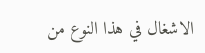الاشغال في هذا النوع من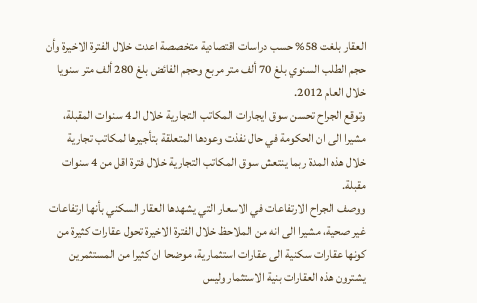العقار بلغت 58% حسب دراسات اقتصادية متخصصة اعدت خلال الفترة الاخيرة وأن حجم الطلب السنوي بلغ 70 ألف متر مربع وحجم الفائض بلغ 280 ألف متر سنويا خلال العام 2012.
وتوقع الجراح تحسن سوق ايجارات المكاتب التجارية خلال الـ 4 سنوات المقبلة، مشيرا الى ان الحكومة في حال نفذت وعودها المتعلقة بتأجيرها لمكاتب تجارية خلال هذه المدة ربما ينتعش سوق المكاتب التجارية خلال فترة اقل من 4 سنوات مقبلة.
ووصف الجراح الارتفاعات في الاسعار التي يشهدها العقار السكني بأنها ارتفاعات غير صحية، مشيرا الى انه من الملاحظ خلال الفترة الاخيرة تحول عقارات كثيرة من كونها عقارات سكنية الى عقارات استثمارية، موضحا ان كثيرا من المستثمرين يشترون هذه العقارات بنية الاستثمار وليس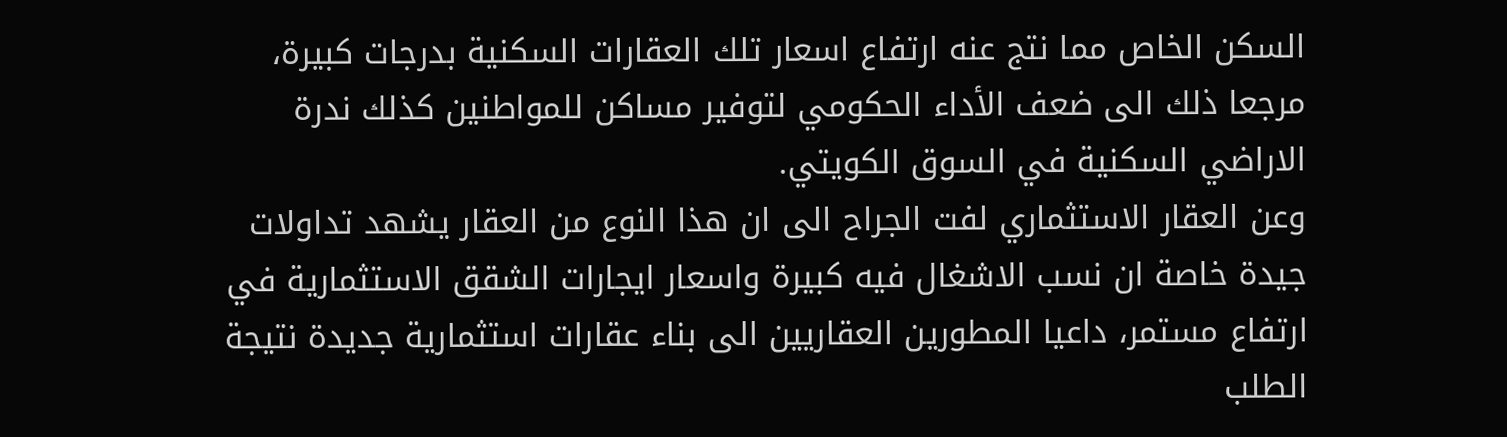السكن الخاص مما نتج عنه ارتفاع اسعار تلك العقارات السكنية بدرجات كبيرة، مرجعا ذلك الى ضعف الأداء الحكومي لتوفير مساكن للمواطنين كذلك ندرة الاراضي السكنية في السوق الكويتي.
وعن العقار الاستثماري لفت الجراح الى ان هذا النوع من العقار يشهد تداولات جيدة خاصة ان نسب الاشغال فيه كبيرة واسعار ايجارات الشقق الاستثمارية في ارتفاع مستمر، داعيا المطورين العقاريين الى بناء عقارات استثمارية جديدة نتيجة الطلب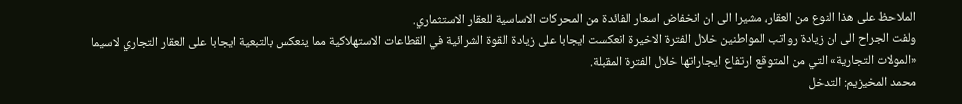الملاحظ على هذا النوع من العقار، مشيرا الى ان انخفاض اسعار الفائدة من المحركات الاساسية للعقار الاستثماري.
ولفت الجراح الى ان زيادة رواتب المواطنين خلال الفترة الاخيرة انعكست ايجابا على زيادة القوة الشرائية في القطاعات الاستهلاكية مما ينعكس بالتبعية ايجابا على العقار التجاري لاسيما «المولات التجارية» التي من المتوقع ارتفاع ايجاراتها خلال الفترة المقبلة.
محمد المخيزيم: التدخل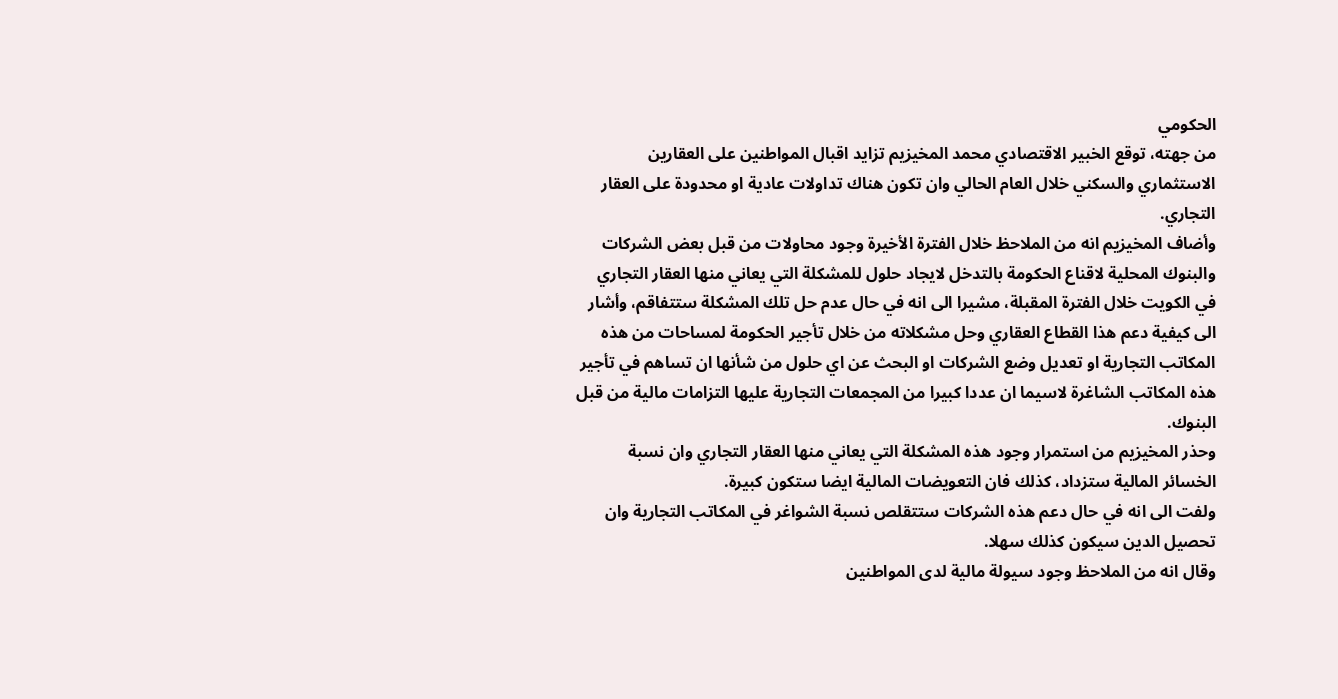الحكومي
من جهته، توقع الخبير الاقتصادي محمد المخيزيم تزايد اقبال المواطنين على العقارين الاستثماري والسكني خلال العام الحالي وان تكون هناك تداولات عادية او محدودة على العقار التجاري.
وأضاف المخيزيم انه من الملاحظ خلال الفترة الأخيرة وجود محاولات من قبل بعض الشركات والبنوك المحلية لاقناع الحكومة بالتدخل لايجاد حلول للمشكلة التي يعاني منها العقار التجاري في الكويت خلال الفترة المقبلة، مشيرا الى انه في حال عدم حل تلك المشكلة ستتفاقم، وأشار الى كيفية دعم هذا القطاع العقاري وحل مشكلاته من خلال تأجير الحكومة لمساحات من هذه المكاتب التجارية او تعديل وضع الشركات او البحث عن اي حلول من شأنها ان تساهم في تأجير هذه المكاتب الشاغرة لاسيما ان عددا كبيرا من المجمعات التجارية عليها التزامات مالية من قبل البنوك.
وحذر المخيزيم من استمرار وجود هذه المشكلة التي يعاني منها العقار التجاري وان نسبة الخسائر المالية ستزداد، كذلك فان التعويضات المالية ايضا ستكون كبيرة.
ولفت الى انه في حال دعم هذه الشركات ستتقلص نسبة الشواغر في المكاتب التجارية وان تحصيل الدين سيكون كذلك سهلا.
وقال انه من الملاحظ وجود سيولة مالية لدى المواطنين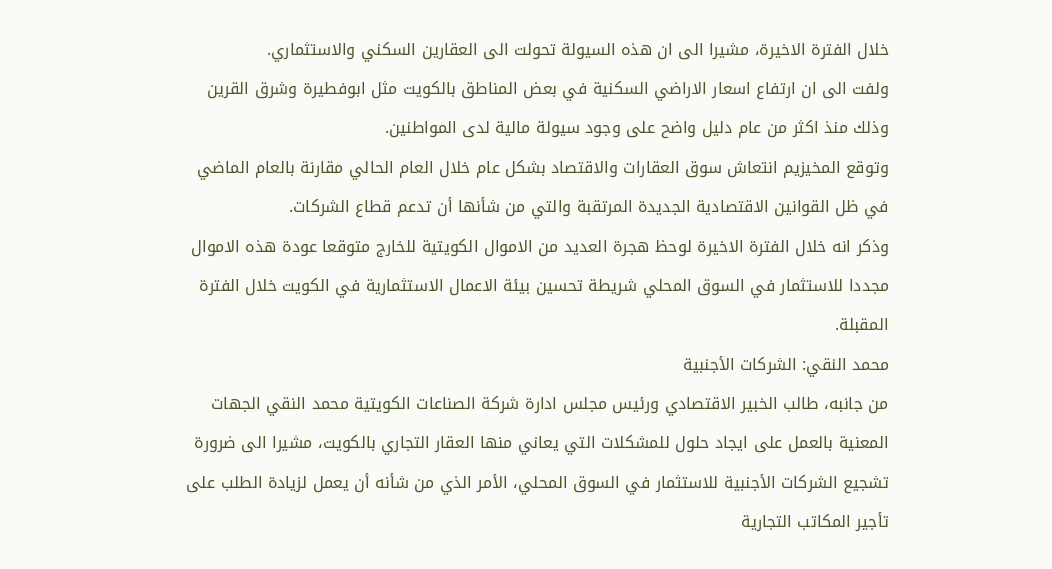خلال الفترة الاخيرة، مشيرا الى ان هذه السيولة تحولت الى العقارين السكني والاستثماري.
ولفت الى ان ارتفاع اسعار الاراضي السكنية في بعض المناطق بالكويت مثل ابوفطيرة وشرق القرين وذلك منذ اكثر من عام دليل واضح على وجود سيولة مالية لدى المواطنين.
وتوقع المخيزيم انتعاش سوق العقارات والاقتصاد بشكل عام خلال العام الحالي مقارنة بالعام الماضي في ظل القوانين الاقتصادية الجديدة المرتقبة والتي من شأنها أن تدعم قطاع الشركات.
وذكر انه خلال الفترة الاخيرة لوحظ هجرة العديد من الاموال الكويتية للخارج متوقعا عودة هذه الاموال مجددا للاستثمار في السوق المحلي شريطة تحسين بيئة الاعمال الاستثمارية في الكويت خلال الفترة المقبلة.
محمد النقي: الشركات الأجنبية
من جانبه، طالب الخبير الاقتصادي ورئيس مجلس ادارة شركة الصناعات الكويتية محمد النقي الجهات المعنية بالعمل على ايجاد حلول للمشكلات التي يعاني منها العقار التجاري بالكويت، مشيرا الى ضرورة تشجيع الشركات الأجنبية للاستثمار في السوق المحلي، الأمر الذي من شأنه أن يعمل لزيادة الطلب على تأجير المكاتب التجارية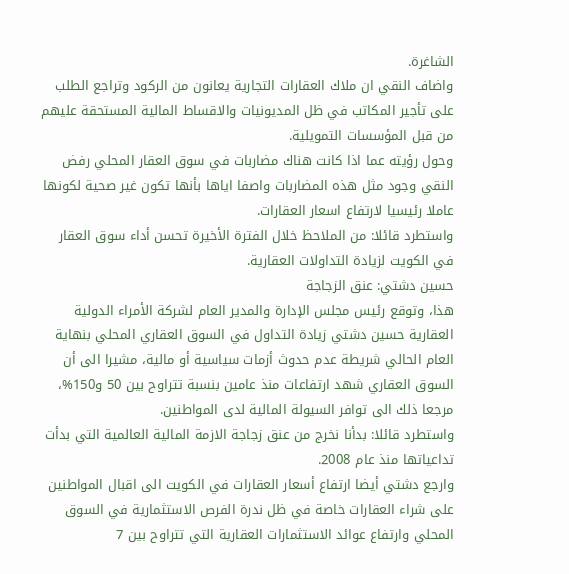الشاغرة.
واضاف النقي ان ملاك العقارات التجارية يعانون من الركود وتراجع الطلب على تأجير المكاتب في ظل المديونيات والاقساط المالية المستحقة عليهم من قبل المؤسسات التمويلية.
وحول رؤيته عما اذا كانت هناك مضاربات في سوق العقار المحلي رفض النقي وجود مثل هذه المضاربات واصفا اياها بأنها تكون غير صحية لكونها عاملا رئيسيا لارتفاع اسعار العقارات.
واستطرد قائلا: من الملاحظ خلال الفترة الأخيرة تحسن أداء سوق العقار في الكويت لزيادة التداولات العقارية.
حسين دشتي: عنق الزجاجة
هذا، وتوقع رئيس مجلس الإدارة والمدير العام لشركة الأمراء الدولية العقارية حسين دشتي زيادة التداول في السوق العقاري المحلي بنهاية العام الحالي شريطة عدم حدوث أزمات سياسية أو مالية، مشيرا الى أن السوق العقاري شهد ارتفاعات منذ عامين بنسبة تتراوح بين 50 و150%، مرجعا ذلك الى توافر السيولة المالية لدى المواطنين.
واستطرد قائلا: بدأنا نخرج من عنق زجاجة الازمة المالية العالمية التي بدأت تداعياتها منذ عام 2008.
وارجع دشتي أيضا ارتفاع أسعار العقارات في الكويت الى اقبال المواطنين على شراء العقارات خاصة في ظل ندرة الفرص الاستثمارية في السوق المحلي وارتفاع عوائد الاستثمارات العقارية التي تتراوح بين 7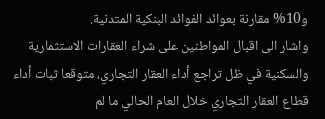و10% مقارنة بعوائد الفوائد البنكية المتدنية.
واشار الى اقبال المواطنين على شراء العقارات الاستثمارية والسكنية في ظل تراجع أداء العقار التجاري، متوقعا ثبات أداء قطاع العقار التجاري خلال العام الحالي ما لم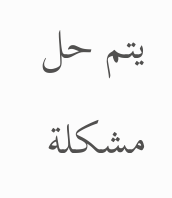يتم حل مشكلة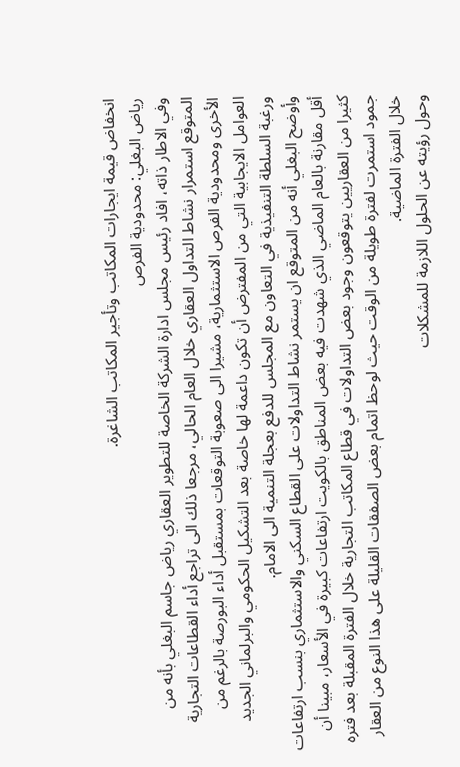انخفاض قيمة ايجارات المكاتب وتأجير المكاتب الشاغرة.
رياض البغلي: محدودية الفرص
وفي الاطار ذاته، افاد رئيس مجلس ادارة الشركة الخاصة للتطوير العقاري رياض جاسم البغلي بأنه من المتوقع استمرار نشاط التداول العقاري خلال العام الحالي، مرجعا ذلك الى تراجع أداء القطاعات التجارية الأخرى ومحدودية الفرص الاستثمارية، مشيرا الى صعوبة التوقعات بمستقبل أداء البورصة بالرغم من العوامل الايجابية التي من المفترض أن تكون داعمة لها خاصة بعد التشكيل الحكومي والبرلماني الجديد ورغبة السلطة التنفيذية في التعاون مع المجلس للدفع بعجلة التنمية الى الامام.
وأوضح البغلي أنه من المتوقع ان يستمر نشاط التداولات على القطاع السكني والاستثماري بنسب ارتفاعات أقل مقارنة بالعام الماضي الذي شهدت فيه بعض المناطق بالكويت ارتفاعات كبيرة في الأسعار، مبينا أن كثيرا من العقاريين يتوقعون وجود بعض التداولات في قطاع المكاتب التجارية خلال الفترة المقبلة بعد فتره جمود استمرت لفترة طويلة من الوقت حيث لوحظ اتمام بعض الصفقات القليلة على هذا النوع من العقار خلال الفترة الماضية.
وحول رؤيته عن الحلول اللازمة للمشكلات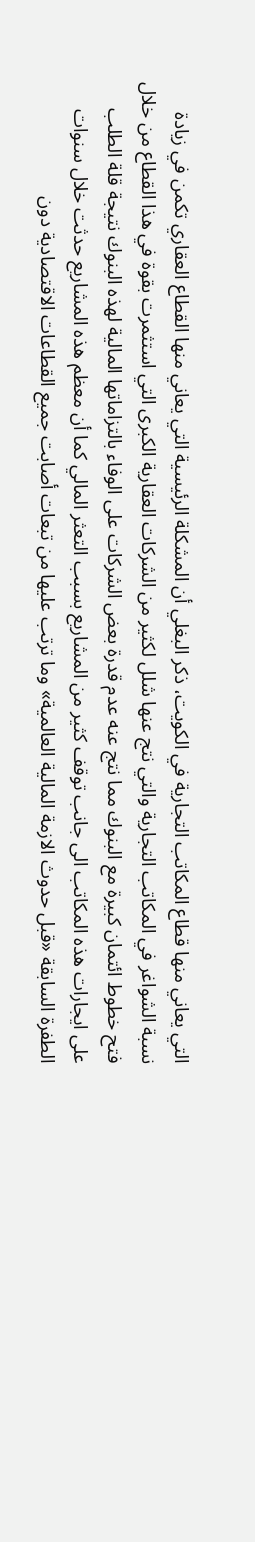التي يعاني منها قطاع المكاتب التجارية في الكويت، ذكر البغلي أن المشكلة الرئيسية التي يعاني منها القطاع العقاري تكمن في زيادة نسبة الشواغر في المكاتب التجارية والتي نتج عنها شلل لكثير من الشركات العقارية الكبرى التي استثمرت بقوة في هذا القطاع من خلال فتح خطوط ائتمان كبيرة مع البنوك مما نتج عنه عدم قدرة بعض الشركات على الوفاء بالتزاماتها المالية لهذه البنوك نتيجة قلة الطلب على ايجارات هذه المكاتب الى جانب توقف كثير من المشاريع بسبب التعثر المالي كما أن معظم هذه المشاريع حدثت خلال سنوات الطفرة السابقة «قبل حدوث الازمة المالية العالمية» وما ترتب عليها من تبعات أصابت جميع القطاعات الاقتصادية دون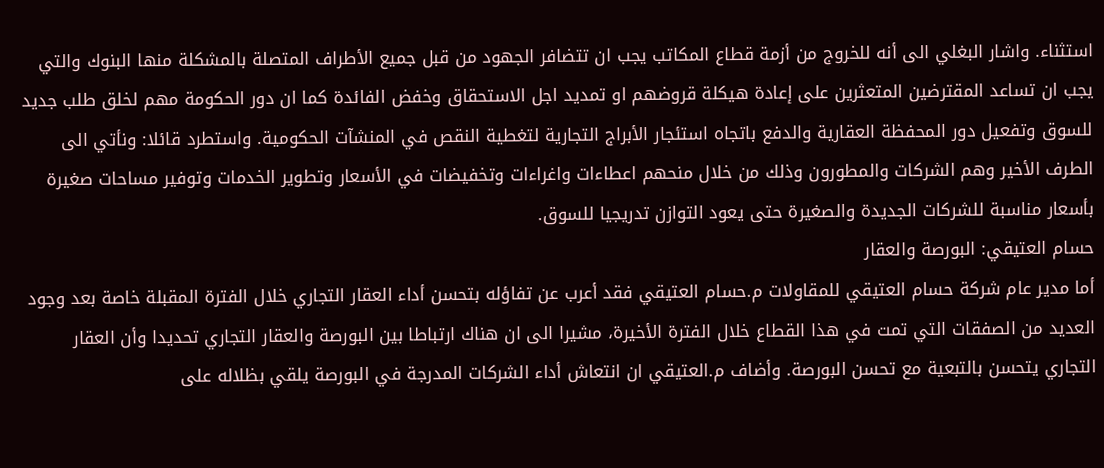استثناء. واشار البغلي الى أنه للخروج من أزمة قطاع المكاتب يجب ان تتضافر الجهود من قبل جميع الأطراف المتصلة بالمشكلة منها البنوك والتي يجب ان تساعد المقترضين المتعثرين على إعادة هيكلة قروضهم او تمديد اجل الاستحقاق وخفض الفائدة كما ان دور الحكومة مهم لخلق طلب جديد للسوق وتفعيل دور المحفظة العقارية والدفع باتجاه استئجار الأبراج التجارية لتغطية النقص في المنشآت الحكومية. واستطرد قائلا: ونأتي الى الطرف الأخير وهم الشركات والمطورون وذلك من خلال منحهم اعطاءات واغراءات وتخفيضات في الأسعار وتطوير الخدمات وتوفير مساحات صغيرة بأسعار مناسبة للشركات الجديدة والصغيرة حتى يعود التوازن تدريجيا للسوق.
حسام العتيقي: البورصة والعقار
أما مدير عام شركة حسام العتيقي للمقاولات م.حسام العتيقي فقد أعرب عن تفاؤله بتحسن أداء العقار التجاري خلال الفترة المقبلة خاصة بعد وجود العديد من الصفقات التي تمت في هذا القطاع خلال الفترة الأخيرة، مشيرا الى ان هناك ارتباطا بين البورصة والعقار التجاري تحديدا وأن العقار التجاري يتحسن بالتبعية مع تحسن البورصة. وأضاف م.العتيقي ان انتعاش أداء الشركات المدرجة في البورصة يلقي بظلاله على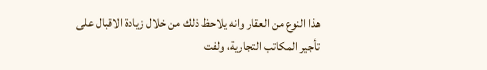هذا النوع من العقار وانه يلاحظ ذلك من خلال زيادة الاقبال على تأجير المكاتب التجارية، ولفت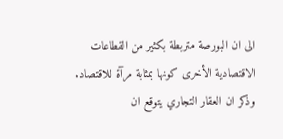الى ان البورصة متربطة بكثير من القطاعات الاقتصادية الأخرى كونها بمثابة مرآة للاقتصاد. وذكر ان العقار التجاري يتوقع ان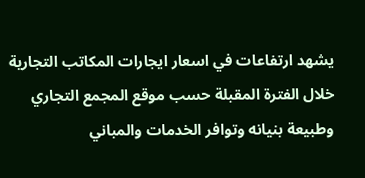يشهد ارتفاعات في اسعار ايجارات المكاتب التجارية خلال الفترة المقبلة حسب موقع المجمع التجاري وطبيعة بنيانه وتوافر الخدمات والمباني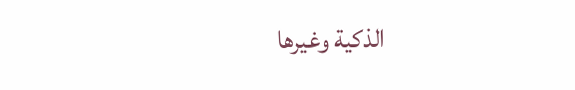الذكية وغيرها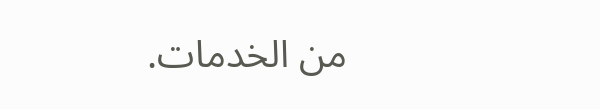من الخدمات.